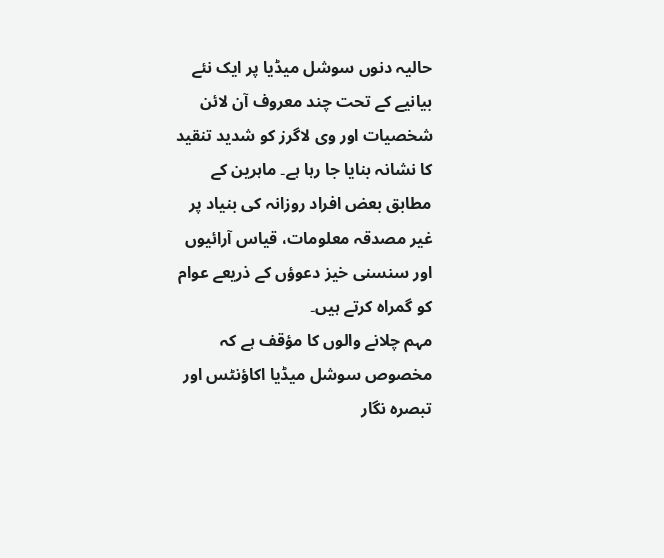حالیہ دنوں سوشل میڈیا پر ایک نئے بیانیے کے تحت چند معروف آن لائن شخصیات اور وی لاگرز کو شدید تنقید کا نشانہ بنایا جا رہا ہے۔ ماہرین کے مطابق بعض افراد روزانہ کی بنیاد پر غیر مصدقہ معلومات، قیاس آرائیوں اور سنسنی خیز دعوؤں کے ذریعے عوام کو گمراہ کرتے ہیں۔
مہم چلانے والوں کا مؤقف ہے کہ مخصوص سوشل میڈیا اکاؤنٹس اور تبصرہ نگار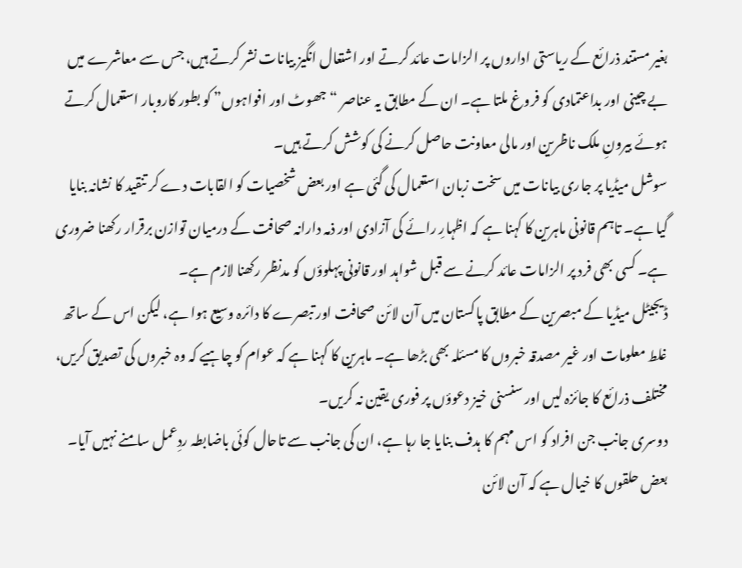بغیر مستند ذرائع کے ریاستی اداروں پر الزامات عائد کرتے اور اشتعال انگیز بیانات نشر کرتے ہیں، جس سے معاشرے میں بے چینی اور بداعتمادی کو فروغ ملتا ہے۔ ان کے مطابق یہ عناصر “جھوٹ اور افواہوں” کو بطور کاروبار استعمال کرتے ہوئے بیرونِ ملک ناظرین اور مالی معاونت حاصل کرنے کی کوشش کرتے ہیں۔
سوشل میڈیا پر جاری بیانات میں سخت زبان استعمال کی گئی ہے اور بعض شخصیات کو القابات دے کر تنقید کا نشانہ بنایا گیا ہے۔ تاہم قانونی ماہرین کا کہنا ہے کہ اظہارِ رائے کی آزادی اور ذمہ دارانہ صحافت کے درمیان توازن برقرار رکھنا ضروری ہے۔ کسی بھی فرد پر الزامات عائد کرنے سے قبل شواہد اور قانونی پہلوؤں کو مدنظر رکھنا لازم ہے۔
ڈیجیٹل میڈیا کے مبصرین کے مطابق پاکستان میں آن لائن صحافت اور تبصرے کا دائرہ وسیع ہوا ہے، لیکن اس کے ساتھ غلط معلومات اور غیر مصدقہ خبروں کا مسئلہ بھی بڑھا ہے۔ ماہرین کا کہنا ہے کہ عوام کو چاہیے کہ وہ خبروں کی تصدیق کریں، مختلف ذرائع کا جائزہ لیں اور سنسنی خیز دعوؤں پر فوری یقین نہ کریں۔
دوسری جانب جن افراد کو اس مہم کا ہدف بنایا جا رہا ہے، ان کی جانب سے تاحال کوئی باضابطہ ردِعمل سامنے نہیں آیا۔ بعض حلقوں کا خیال ہے کہ آن لائن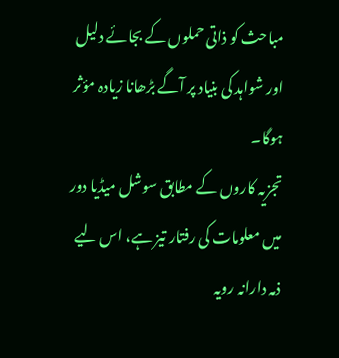مباحث کو ذاتی حملوں کے بجائے دلیل اور شواہد کی بنیاد پر آگے بڑھانا زیادہ مؤثر ہوگا۔
تجزیہ کاروں کے مطابق سوشل میڈیا دور میں معلومات کی رفتار تیز ہے، اس لیے ذمہ دارانہ رویہ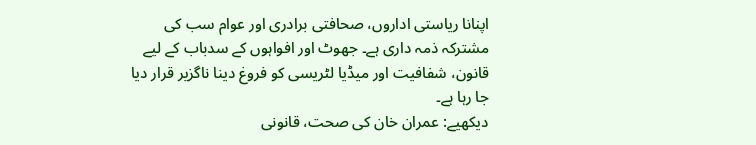اپنانا ریاستی اداروں، صحافتی برادری اور عوام سب کی مشترکہ ذمہ داری ہے۔ جھوٹ اور افواہوں کے سدباب کے لیے قانون، شفافیت اور میڈیا لٹریسی کو فروغ دینا ناگزیر قرار دیا جا رہا ہے۔
دیکھیے: عمران خان کی صحت، قانونی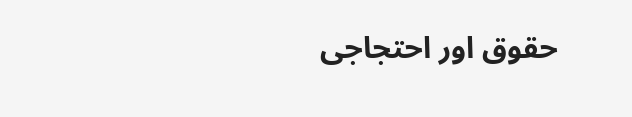حقوق اور احتجاجی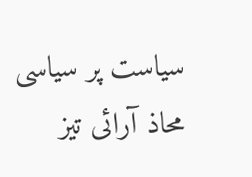سیاست پر سیاسی محاذ آرائی تیز